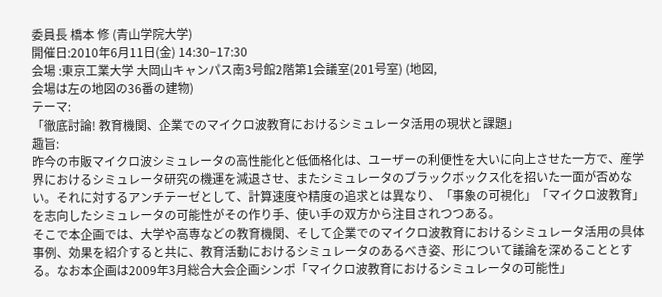委員長 橋本 修 (青山学院大学)
開催日:2010年6月11日(金) 14:30−17:30
会場 :東京工業大学 大岡山キャンパス南3号館2階第1会議室(201号室) (地図,
会場は左の地図の36番の建物)
テーマ:
「徹底討論! 教育機関、企業でのマイクロ波教育におけるシミュレータ活用の現状と課題」
趣旨:
昨今の市販マイクロ波シミュレータの高性能化と低価格化は、ユーザーの利便性を大いに向上させた一方で、産学界におけるシミュレータ研究の機運を減退させ、またシミュレータのブラックボックス化を招いた一面が否めない。それに対するアンチテーゼとして、計算速度や精度の追求とは異なり、「事象の可視化」「マイクロ波教育」を志向したシミュレータの可能性がその作り手、使い手の双方から注目されつつある。
そこで本企画では、大学や高専などの教育機関、そして企業でのマイクロ波教育におけるシミュレータ活用の具体事例、効果を紹介すると共に、教育活動におけるシミュレータのあるべき姿、形について議論を深めることとする。なお本企画は2009年3月総合大会企画シンポ「マイクロ波教育におけるシミュレータの可能性」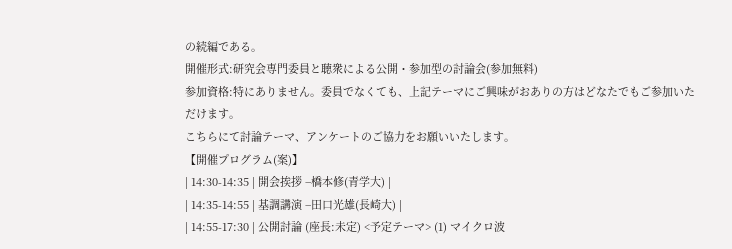の続編である。
開催形式:研究会専門委員と聴衆による公開・参加型の討論会(参加無料)
参加資格:特にありません。委員でなくても、上記テーマにご興味がおありの方はどなたでもご参加いただけます。
こちらにて討論テーマ、アンケートのご協力をお願いいたします。
【開催プログラム(案)】
| 14:30-14:35 | 開会挨拶 −橋本修(青学大) |
| 14:35-14:55 | 基調講演 −田口光雄(長崎大) |
| 14:55-17:30 | 公開討論 (座長:未定) <予定テーマ> (1) マイクロ波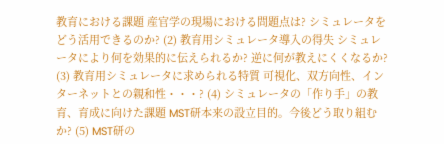教育における課題 産官学の現場における問題点は? シミュレータをどう活用できるのか? (2) 教育用シミュレータ導入の得失 シミュレータにより何を効果的に伝えられるか? 逆に何が教えにくくなるか? (3) 教育用シミュレータに求められる特質 可視化、双方向性、インターネットとの親和性・・・? (4) シミュレータの「作り手」の教育、育成に向けた課題 MST研本来の設立目的。今後どう取り組むか? (5) MST研の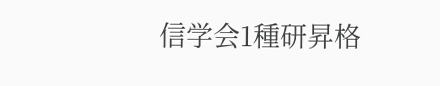信学会1種研昇格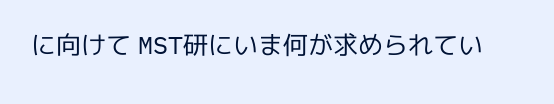に向けて MST研にいま何が求められてい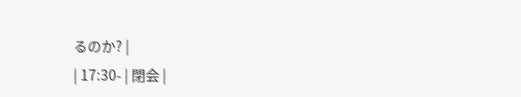るのか? |
| 17:30- | 閉会 |